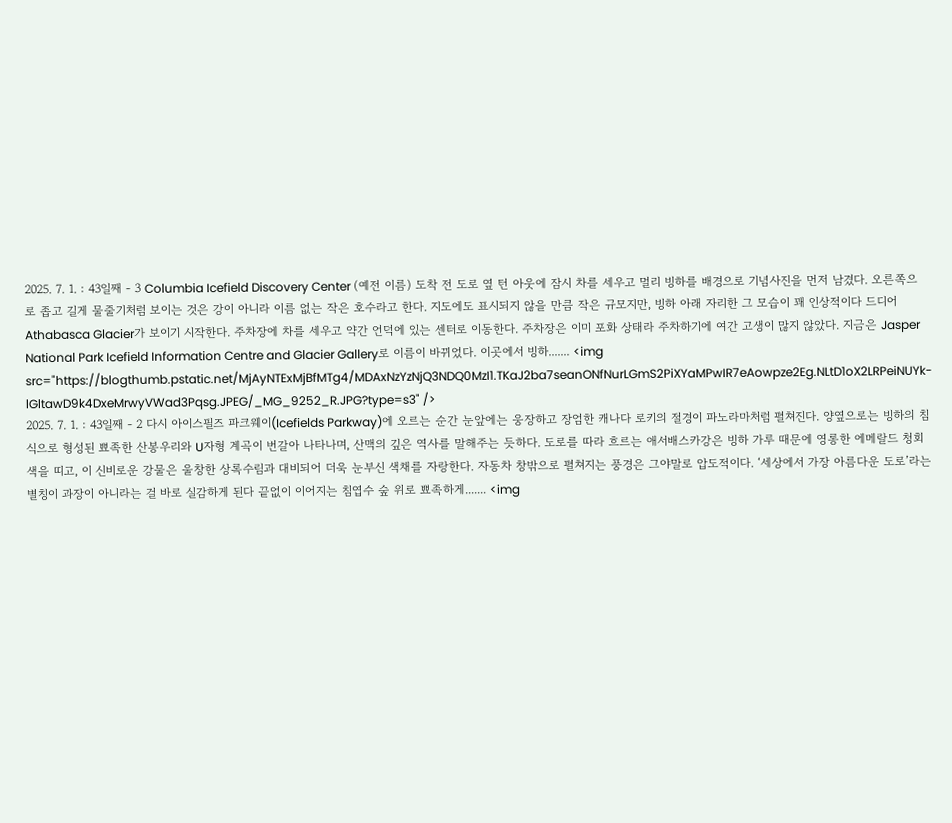2025. 7. 1. : 43일째 - 3 Columbia Icefield Discovery Center (예전 이름) 도착 전 도로 옆 턴 아웃에 잠시 차를 세우고 멀리 빙하를 배경으로 기념사진을 먼저 남겼다. 오른쪽으로 좁고 길게 물줄기처럼 보이는 것은 강이 아니라 이름 없는 작은 호수라고 한다. 지도에도 표시되지 않을 만큼 작은 규모지만, 빙하 아래 자리한 그 모습이 꽤 인상적이다 드디어 Athabasca Glacier가 보이기 시작한다. 주차장에 차를 세우고 약간 언덕에 있는 센터로 이동한다. 주차장은 이미 포화 상태라 주차하기에 여간 고생이 많지 않았다. 지금은 Jasper National Park Icefield Information Centre and Glacier Gallery로 이름이 바뀌었다. 이곳에서 빙하....... <img src="https://blogthumb.pstatic.net/MjAyNTExMjBfMTg4/MDAxNzYzNjQ3NDQ0MzI1.TKaJ2ba7seanONfNurLGmS2PiXYaMPwIR7eAowpze2Eg.NLtD1oX2LRPeiNUYk-lGltawD9k4DxeMrwyVWad3Pqsg.JPEG/_MG_9252_R.JPG?type=s3" />
2025. 7. 1. : 43일째 - 2 다시 아이스필즈 파크웨이(Icefields Parkway)에 오르는 순간 눈앞에는 웅장하고 장엄한 캐나다 로키의 절경이 파노라마처럼 펼쳐진다. 양옆으로는 빙하의 침식으로 형성된 뾰족한 산봉우리와 U자형 계곡이 번갈아 나타나며, 산맥의 깊은 역사를 말해주는 듯하다. 도로를 따라 흐르는 애서배스카강은 빙하 가루 때문에 영롱한 에메랄드 청회색을 띠고, 이 신비로운 강물은 울창한 상록수림과 대비되어 더욱 눈부신 색채를 자랑한다. 자동차 창밖으로 펼쳐지는 풍경은 그야말로 압도적이다. ‘세상에서 가장 아름다운 도로’라는 별칭이 과장이 아니라는 걸 바로 실감하게 된다 끝없이 이어지는 침엽수 숲 위로 뾰족하게....... <img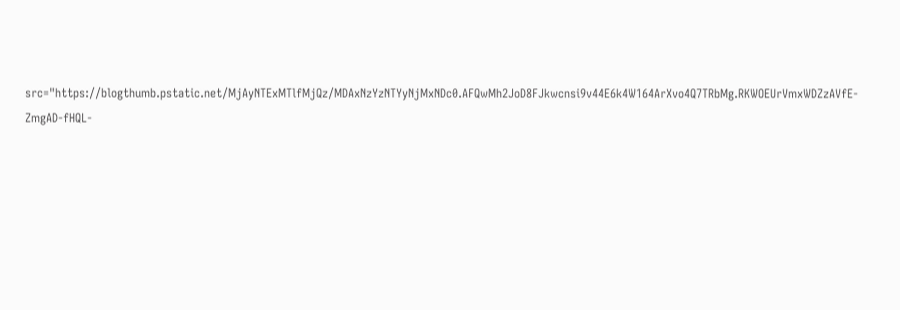src="https://blogthumb.pstatic.net/MjAyNTExMTlfMjQz/MDAxNzYzNTYyNjMxNDc0.AFQwMh2JoD8FJkwcnsi9v44E6k4W164ArXvo4Q7TRbMg.RKWOEUrVmxWDZzAVfE-ZmgAD-fHQL-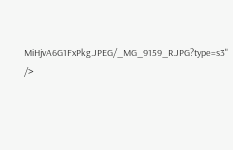MiHjvA6G1FxPkg.JPEG/_MG_9159_R.JPG?type=s3" />